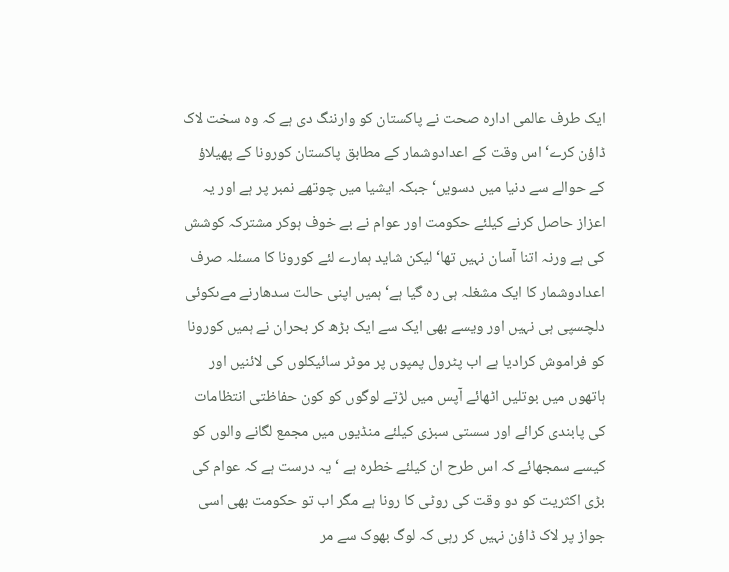ایک طرف عالمی ادارہ صحت نے پاکستان کو وارننگ دی ہے کہ وہ سخت لاک ڈاؤن کرے‘ اس وقت کے اعدادوشمار کے مطابق پاکستان کورونا کے پھیلاؤ کے حوالے سے دنیا میں دسویں‘ جبکہ ایشیا میں چوتھے نمبر پر ہے اور یہ اعزاز حاصل کرنے کیلئے حکومت اور عوام نے بے خوف ہوکر مشترکہ کوشش کی ہے ورنہ اتنا آسان نہیں تھا‘ لیکن شاید ہمارے لئے کورونا کا مسئلہ صرف اعدادوشمار کا ایک مشغلہ ہی رہ گیا ہے‘ ہمیں اپنی حالت سدھارنے مےںکوئی دلچسپی ہی نہیں اور ویسے بھی ایک سے ایک بڑھ کر بحران نے ہمیں کورونا کو فراموش کرادیا ہے اب پٹرول پمپوں پر موٹر سائیکلوں کی لائنیں اور ہاتھوں میں بوتلیں اٹھائے آپس میں لڑتے لوگوں کو کون حفاظتی انتظامات کی پابندی کرائے اور سستی سبزی کیلئے منڈیوں میں مجمع لگانے والوں کو کیسے سمجھائے کہ اس طرح ان کیلئے خطرہ ہے ‘یہ درست ہے کہ عوام کی بڑی اکثریت کو دو وقت کی روٹی کا رونا ہے مگر اب تو حکومت بھی اسی جواز پر لاک ڈاؤن نہیں کر رہی کہ لوگ بھوک سے مر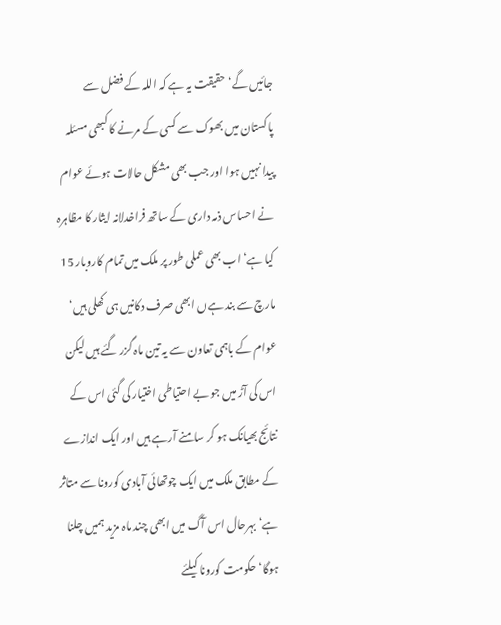جائیں گے‘ حقیقت یہ ہے کہ اللہ کے فضل سے پاکستان میں بھوک سے کسی کے مرنے کا کبھی مسئلہ پیدا نہیں ہوا اور جب بھی مشکل حالات ہوئے عوام نے احساس ذمہ داری کے ساتھ فراخدلانہ ایثار کا مظاہرہ کیا ہے‘ اب بھی عملی طور پر ملک میں تمام کاروبار 15 مارچ سے بند ہےں ابھی صرف دکانیں ہی کھلی ہیں‘ عوام کے باہمی تعاون سے یہ تین ماہ گزر گئے ہیں لیکن اس کی آڑ میں جو بے احتیاطی اختیار کی گئی اس کے نتائج بھیانک ہو کر سامنے آرہے ہیں اور ایک اندازے کے مطابق ملک میں ایک چوتھائی آبادی کورونا سے متاثر ہے‘ بہرحال اس آگ میں ابھی چند ماہ مزید ہمیں چلنا ہوگا‘ حکومت کورونا کیلئے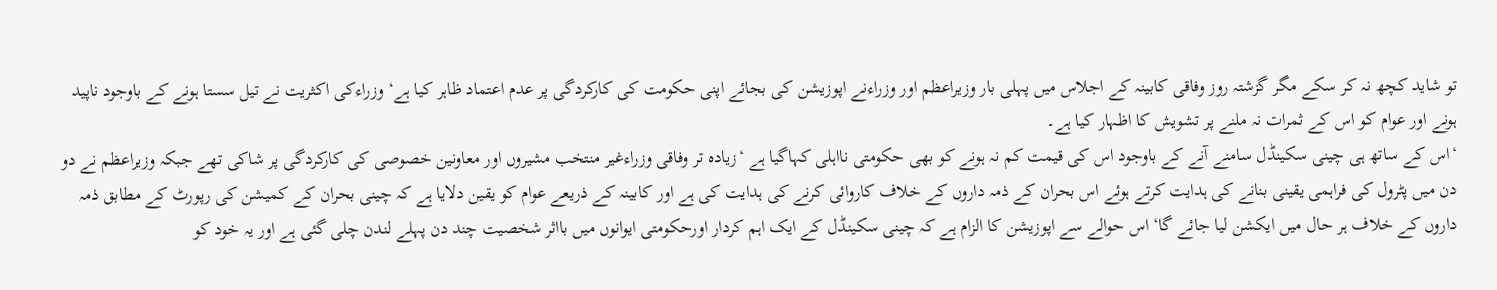تو شاید کچھ نہ کر سکے مگر گزشتہ روز وفاقی کابینہ کے اجلاس میں پہلی بار وزیراعظم اور وزراءنے اپوزیشن کی بجائے اپنی حکومت کی کارکردگی پر عدم اعتماد ظاہر کیا ہے‘ وزراءکی اکثریت نے تیل سستا ہونے کے باوجود ناپید ہونے اور عوام کو اس کے ثمرات نہ ملنے پر تشویش کا اظہار کیا ہے۔
‘اس کے ساتھ ہی چینی سکینڈل سامنے آنے کے باوجود اس کی قیمت کم نہ ہونے کو بھی حکومتی نااہلی کہاگیا ہے ‘زیادہ تر وفاقی وزراءغیر منتخب مشیروں اور معاونین خصوصی کی کارکردگی پر شاکی تھے جبکہ وزیراعظم نے دو دن میں پٹرول کی فراہمی یقینی بنانے کی ہدایت کرتے ہوئے اس بحران کے ذمہ داروں کے خلاف کاروائی کرنے کی ہدایت کی ہے اور کابینہ کے ذریعے عوام کو یقین دلایا ہے کہ چینی بحران کے کمیشن کی رپورٹ کے مطابق ذمہ داروں کے خلاف ہر حال میں ایکشن لیا جائے گا‘ اس حوالے سے اپوزیشن کا الزام ہے کہ چینی سکینڈل کے ایک اہم کردار اورحکومتی ایوانوں میں بااثر شخصیت چند دن پہلے لندن چلی گئی ہے اور یہ خود کو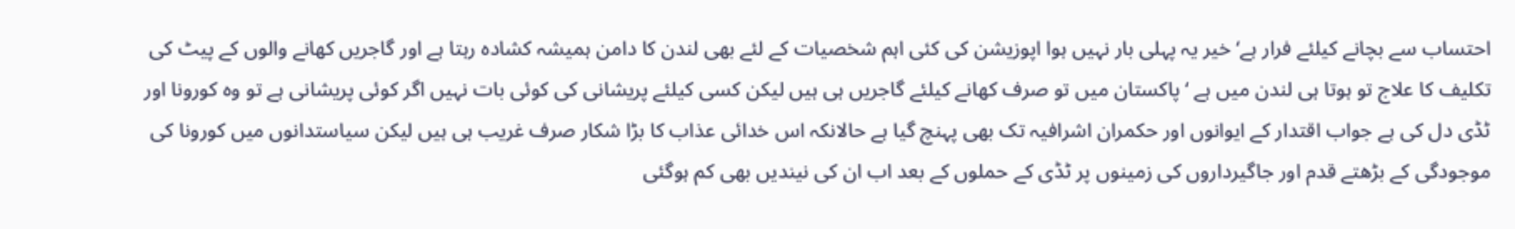احتساب سے بچانے کیلئے فرار ہے‘ خیر یہ پہلی بار نہیں ہوا اپوزیشن کی کئی اہم شخصیات کے لئے بھی لندن کا دامن ہمیشہ کشادہ رہتا ہے اور گاجریں کھانے والوں کے پیٹ کی تکلیف کا علاج تو ہوتا ہی لندن میں ہے ‘پاکستان میں تو صرف کھانے کیلئے گاجریں ہی ہیں لیکن کسی کیلئے پریشانی کی کوئی بات نہیں اگر کوئی پریشانی ہے تو وہ کورونا اور ٹڈی دل کی ہے جواب اقتدار کے ایوانوں اور حکمران اشرافیہ تک بھی پہنچ گیا ہے حالانکہ اس خدائی عذاب کا بڑا شکار صرف غریب ہی ہیں لیکن سیاستدانوں میں کورونا کی موجودگی کے بڑھتے قدم اور جاگیرداروں کی زمینوں پر ٹڈی کے حملوں کے بعد اب ان کی نیندیں بھی کم ہوگئی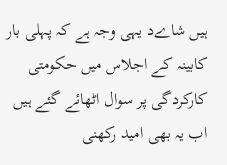ہیں شاےد یہی وجہ ہے کہ پہلی بار کابینہ کے اجلاس میں حکومتی کارکردگی پر سوال اٹھائے گئے ہیں اب یہ بھی امید رکھنی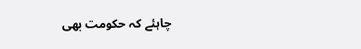چاہئے کہ حکومت بھی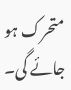متحرک ہو جائے گی۔